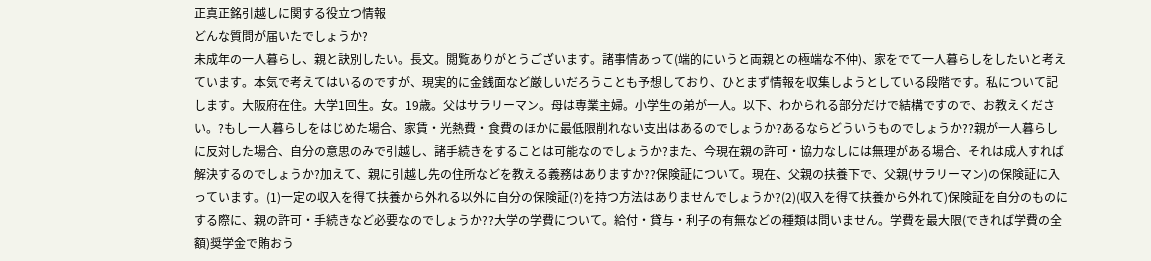正真正銘引越しに関する役立つ情報
どんな質問が届いたでしょうか?
未成年の一人暮らし、親と訣別したい。長文。閲覧ありがとうございます。諸事情あって(端的にいうと両親との極端な不仲)、家をでて一人暮らしをしたいと考えています。本気で考えてはいるのですが、現実的に金銭面など厳しいだろうことも予想しており、ひとまず情報を収集しようとしている段階です。私について記します。大阪府在住。大学1回生。女。19歳。父はサラリーマン。母は専業主婦。小学生の弟が一人。以下、わかられる部分だけで結構ですので、お教えください。?もし一人暮らしをはじめた場合、家賃・光熱費・食費のほかに最低限削れない支出はあるのでしょうか?あるならどういうものでしょうか??親が一人暮らしに反対した場合、自分の意思のみで引越し、諸手続きをすることは可能なのでしょうか?また、今現在親の許可・協力なしには無理がある場合、それは成人すれば解決するのでしょうか?加えて、親に引越し先の住所などを教える義務はありますか??保険証について。現在、父親の扶養下で、父親(サラリーマン)の保険証に入っています。(1)一定の収入を得て扶養から外れる以外に自分の保険証(?)を持つ方法はありませんでしょうか?(2)(収入を得て扶養から外れて)保険証を自分のものにする際に、親の許可・手続きなど必要なのでしょうか??大学の学費について。給付・貸与・利子の有無などの種類は問いません。学費を最大限(できれば学費の全額)奨学金で賄おう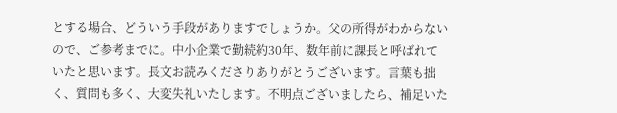とする場合、どういう手段がありますでしょうか。父の所得がわからないので、ご参考までに。中小企業で勤続約30年、数年前に課長と呼ばれていたと思います。長文お読みくださりありがとうございます。言葉も拙く、質問も多く、大変失礼いたします。不明点ございましたら、補足いた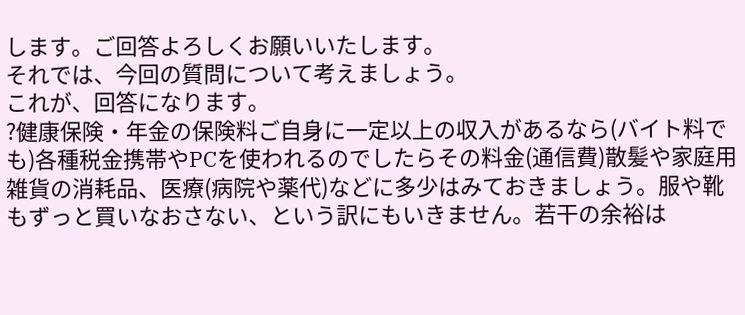します。ご回答よろしくお願いいたします。
それでは、今回の質問について考えましょう。
これが、回答になります。
?健康保険・年金の保険料ご自身に一定以上の収入があるなら(バイト料でも)各種税金携帯やPCを使われるのでしたらその料金(通信費)散髪や家庭用雑貨の消耗品、医療(病院や薬代)などに多少はみておきましょう。服や靴もずっと買いなおさない、という訳にもいきません。若干の余裕は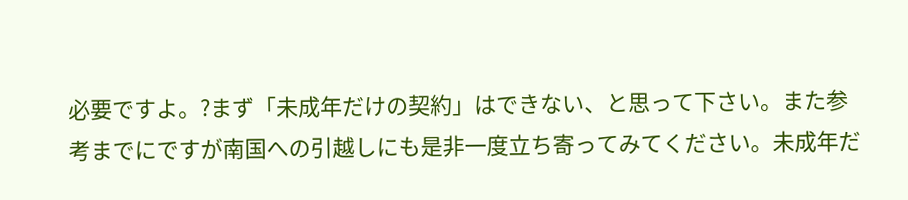必要ですよ。?まず「未成年だけの契約」はできない、と思って下さい。また参考までにですが南国への引越しにも是非一度立ち寄ってみてください。未成年だ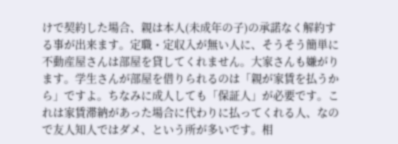けで契約した場合、親は本人(未成年の子)の承諾なく解約する事が出来ます。定職・定収入が無い人に、そうそう簡単に不動産屋さんは部屋を貸してくれません。大家さんも嫌がります。学生さんが部屋を借りられるのは「親が家賃を払うから」ですよ。ちなみに成人しても「保証人」が必要です。これは家賃滞納があった場合に代わりに払ってくれる人、なので友人知人ではダメ、という所が多いです。相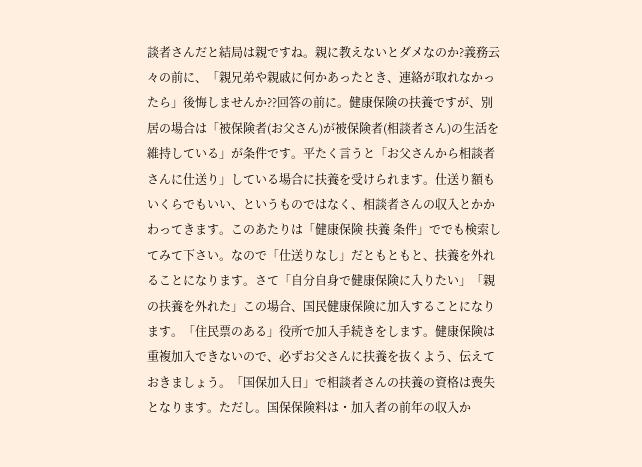談者さんだと結局は親ですね。親に教えないとダメなのか?義務云々の前に、「親兄弟や親戚に何かあったとき、連絡が取れなかったら」後悔しませんか??回答の前に。健康保険の扶養ですが、別居の場合は「被保険者(お父さん)が被保険者(相談者さん)の生活を維持している」が条件です。平たく言うと「お父さんから相談者さんに仕送り」している場合に扶養を受けられます。仕送り額もいくらでもいい、というものではなく、相談者さんの収入とかかわってきます。このあたりは「健康保険 扶養 条件」ででも検索してみて下さい。なので「仕送りなし」だともともと、扶養を外れることになります。さて「自分自身で健康保険に入りたい」「親の扶養を外れた」この場合、国民健康保険に加入することになります。「住民票のある」役所で加入手続きをします。健康保険は重複加入できないので、必ずお父さんに扶養を抜くよう、伝えておきましょう。「国保加入日」で相談者さんの扶養の資格は喪失となります。ただし。国保保険料は・加入者の前年の収入か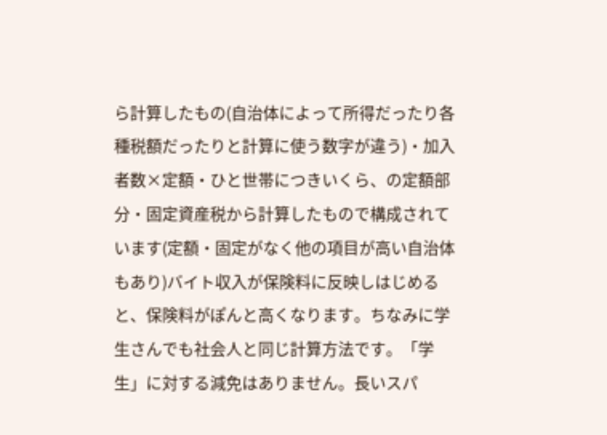ら計算したもの(自治体によって所得だったり各種税額だったりと計算に使う数字が違う)・加入者数×定額・ひと世帯につきいくら、の定額部分・固定資産税から計算したもので構成されています(定額・固定がなく他の項目が高い自治体もあり)バイト収入が保険料に反映しはじめると、保険料がぽんと高くなります。ちなみに学生さんでも社会人と同じ計算方法です。「学生」に対する減免はありません。長いスパ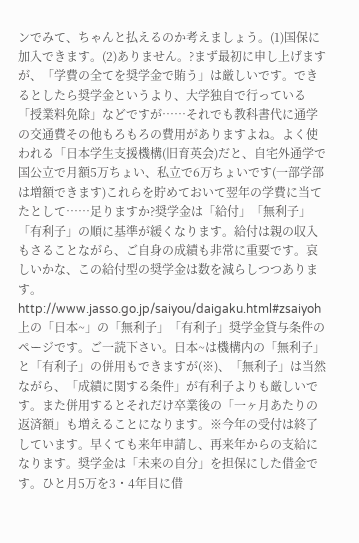ンでみて、ちゃんと払えるのか考えましょう。(1)国保に加入できます。(2)ありません。?まず最初に申し上げますが、「学費の全てを奨学金で賄う」は厳しいです。できるとしたら奨学金というより、大学独自で行っている「授業料免除」などですが……それでも教科書代に通学の交通費その他もろもろの費用がありますよね。よく使われる「日本学生支援機構(旧育英会)だと、自宅外通学で国公立で月額5万ちょい、私立で6万ちょいです(一部学部は増額できます)これらを貯めておいて翌年の学費に当てたとして……足りますか?奨学金は「給付」「無利子」「有利子」の順に基準が緩くなります。給付は親の収入もさることながら、ご自身の成績も非常に重要です。哀しいかな、この給付型の奨学金は数を減らしつつあります。http://www.jasso.go.jp/saiyou/daigaku.html#zsaiyoh上の「日本~」の「無利子」「有利子」奨学金貸与条件のページです。ご一読下さい。日本~は機構内の「無利子」と「有利子」の併用もできますが(※)、「無利子」は当然ながら、「成績に関する条件」が有利子よりも厳しいです。また併用するとそれだけ卒業後の「一ヶ月あたりの返済額」も増えることになります。※今年の受付は終了しています。早くても来年申請し、再来年からの支給になります。奨学金は「未来の自分」を担保にした借金です。ひと月5万を3・4年目に借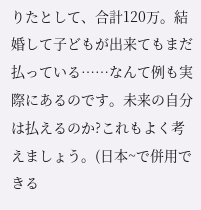りたとして、合計120万。結婚して子どもが出来てもまだ払っている……なんて例も実際にあるのです。未来の自分は払えるのか?これもよく考えましょう。(日本~で併用できる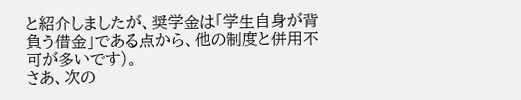と紹介しましたが、奨学金は「学生自身が背負う借金」である点から、他の制度と併用不可が多いです)。
さあ、次の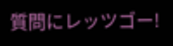質問にレッツゴー!